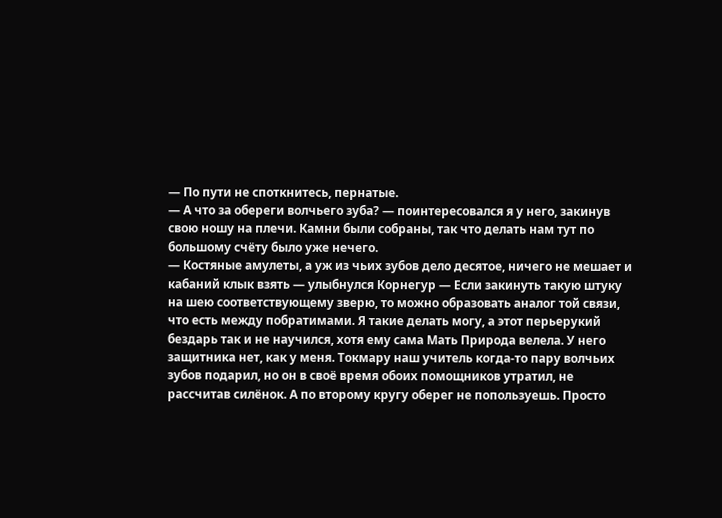— По пути не споткнитесь, пернатые.
— А что за обереги волчьего зуба? — поинтересовался я у него, закинув свою ношу на плечи. Камни были собраны, так что делать нам тут по большому счёту было уже нечего.
— Костяные амулеты, а уж из чьих зубов дело десятое, ничего не мешает и кабаний клык взять — улыбнулся Корнегур — Если закинуть такую штуку на шею соответствующему зверю, то можно образовать аналог той связи, что есть между побратимами. Я такие делать могу, а этот перьерукий бездарь так и не научился, хотя ему сама Мать Природа велела. У него защитника нет, как у меня. Токмару наш учитель когда-то пару волчьих зубов подарил, но он в своё время обоих помощников утратил, не рассчитав силёнок. А по второму кругу оберег не попользуешь. Просто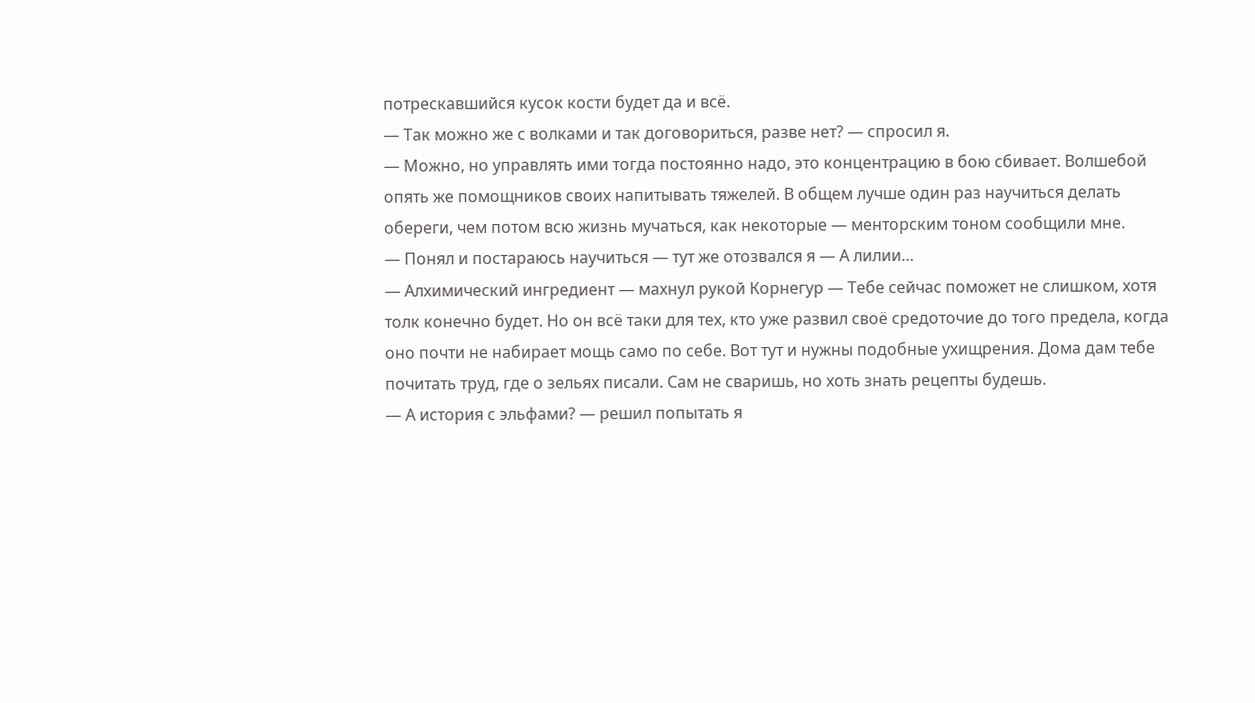потрескавшийся кусок кости будет да и всё.
— Так можно же с волками и так договориться, разве нет? — спросил я.
— Можно, но управлять ими тогда постоянно надо, это концентрацию в бою сбивает. Волшебой опять же помощников своих напитывать тяжелей. В общем лучше один раз научиться делать обереги, чем потом всю жизнь мучаться, как некоторые — менторским тоном сообщили мне.
— Понял и постараюсь научиться — тут же отозвался я — А лилии…
— Алхимический ингредиент — махнул рукой Корнегур — Тебе сейчас поможет не слишком, хотя толк конечно будет. Но он всё таки для тех, кто уже развил своё средоточие до того предела, когда оно почти не набирает мощь само по себе. Вот тут и нужны подобные ухищрения. Дома дам тебе почитать труд, где о зельях писали. Сам не сваришь, но хоть знать рецепты будешь.
— А история с эльфами? — решил попытать я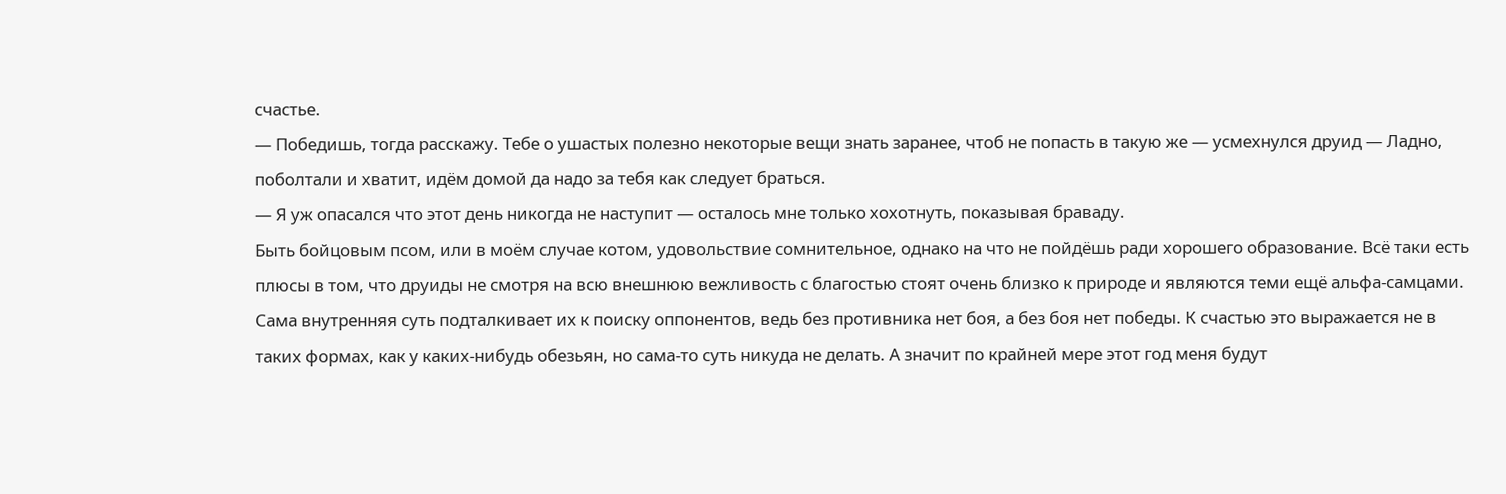счастье.
— Победишь, тогда расскажу. Тебе о ушастых полезно некоторые вещи знать заранее, чтоб не попасть в такую же — усмехнулся друид — Ладно, поболтали и хватит, идём домой да надо за тебя как следует браться.
— Я уж опасался что этот день никогда не наступит — осталось мне только хохотнуть, показывая браваду.
Быть бойцовым псом, или в моём случае котом, удовольствие сомнительное, однако на что не пойдёшь ради хорошего образование. Всё таки есть плюсы в том, что друиды не смотря на всю внешнюю вежливость с благостью стоят очень близко к природе и являются теми ещё альфа-самцами. Сама внутренняя суть подталкивает их к поиску оппонентов, ведь без противника нет боя, а без боя нет победы. К счастью это выражается не в таких формах, как у каких-нибудь обезьян, но сама-то суть никуда не делать. А значит по крайней мере этот год меня будут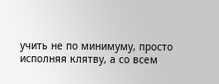учить не по минимуму, просто исполняя клятву, а со всем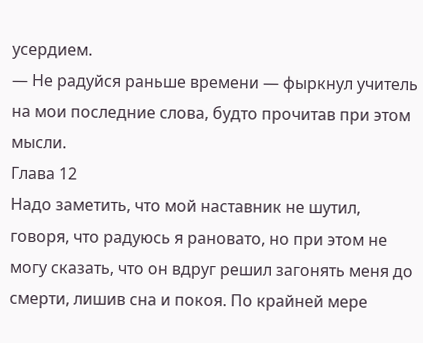усердием.
— Не радуйся раньше времени — фыркнул учитель на мои последние слова, будто прочитав при этом мысли.
Глава 12
Надо заметить, что мой наставник не шутил, говоря, что радуюсь я рановато, но при этом не могу сказать, что он вдруг решил загонять меня до смерти, лишив сна и покоя. По крайней мере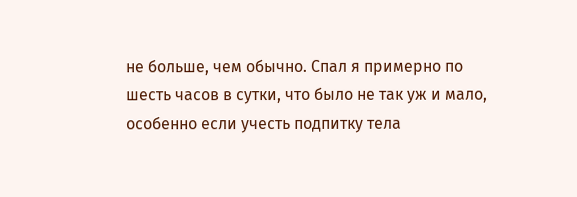не больше, чем обычно. Спал я примерно по шесть часов в сутки, что было не так уж и мало, особенно если учесть подпитку тела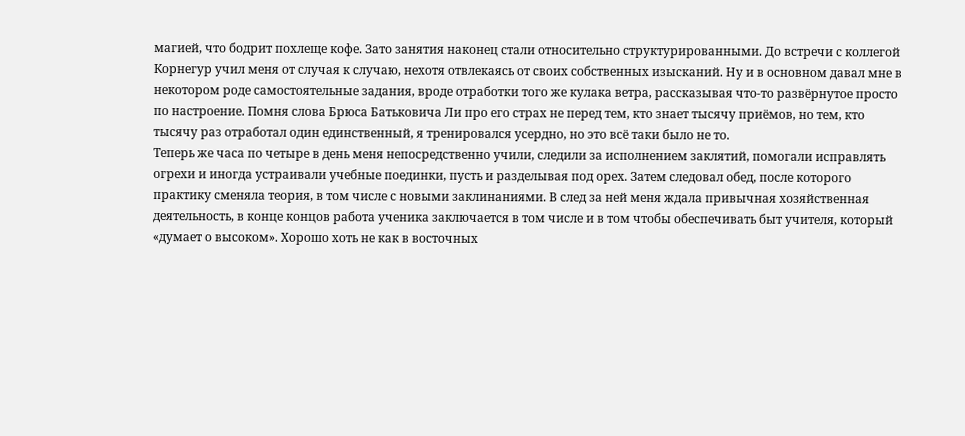магией, что бодрит похлеще кофе. Зато занятия наконец стали относительно структурированными. До встречи с коллегой Корнегур учил меня от случая к случаю, нехотя отвлекаясь от своих собственных изысканий. Ну и в основном давал мне в некотором роде самостоятельные задания, вроде отработки того же кулака ветра, рассказывая что-то развёрнутое просто по настроение. Помня слова Брюса Батьковича Ли про его страх не перед тем, кто знает тысячу приёмов, но тем, кто тысячу раз отработал один единственный, я тренировался усердно, но это всё таки было не то.
Теперь же часа по четыре в день меня непосредственно учили, следили за исполнением заклятий, помогали исправлять огрехи и иногда устраивали учебные поединки, пусть и разделывая под орех. Затем следовал обед, после которого практику сменяла теория, в том числе с новыми заклинаниями. В след за ней меня ждала привычная хозяйственная деятельность, в конце концов работа ученика заключается в том числе и в том чтобы обеспечивать быт учителя, который «думает о высоком». Хорошо хоть не как в восточных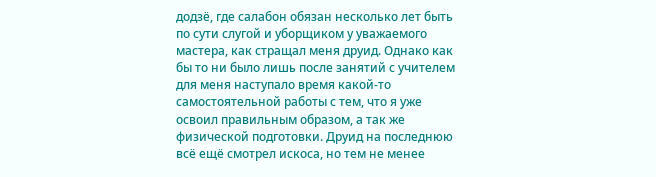додзё, где салабон обязан несколько лет быть по сути слугой и уборщиком у уважаемого мастера, как стращал меня друид. Однако как бы то ни было лишь после занятий с учителем для меня наступало время какой-то самостоятельной работы с тем, что я уже освоил правильным образом, а так же физической подготовки. Друид на последнюю всё ещё смотрел искоса, но тем не менее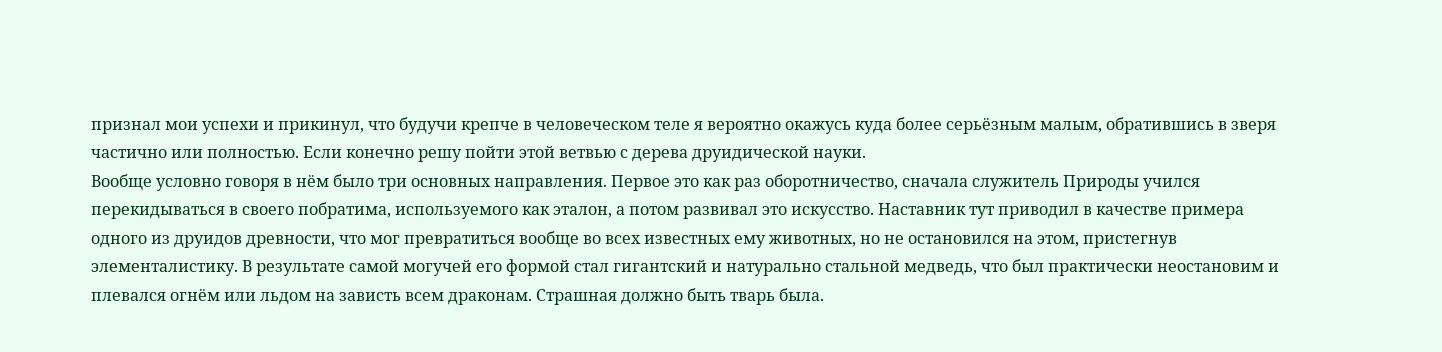признал мои успехи и прикинул, что будучи крепче в человеческом теле я вероятно окажусь куда более серьёзным малым, обратившись в зверя частично или полностью. Если конечно решу пойти этой ветвью с дерева друидической науки.
Вообще условно говоря в нём было три основных направления. Первое это как раз оборотничество, сначала служитель Природы учился перекидываться в своего побратима, используемого как эталон, а потом развивал это искусство. Наставник тут приводил в качестве примера одного из друидов древности, что мог превратиться вообще во всех известных ему животных, но не остановился на этом, пристегнув элементалистику. В результате самой могучей его формой стал гигантский и натурально стальной медведь, что был практически неостановим и плевался огнём или льдом на зависть всем драконам. Страшная должно быть тварь была.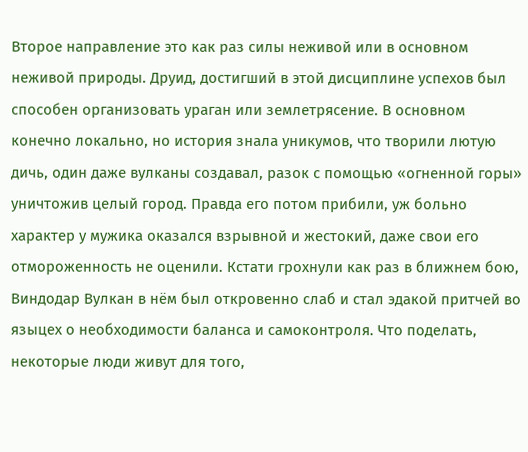Второе направление это как раз силы неживой или в основном неживой природы. Друид, достигший в этой дисциплине успехов был способен организовать ураган или землетрясение. В основном конечно локально, но история знала уникумов, что творили лютую дичь, один даже вулканы создавал, разок с помощью «огненной горы» уничтожив целый город. Правда его потом прибили, уж больно характер у мужика оказался взрывной и жестокий, даже свои его отмороженность не оценили. Кстати грохнули как раз в ближнем бою, Виндодар Вулкан в нём был откровенно слаб и стал эдакой притчей во языцех о необходимости баланса и самоконтроля. Что поделать, некоторые люди живут для того,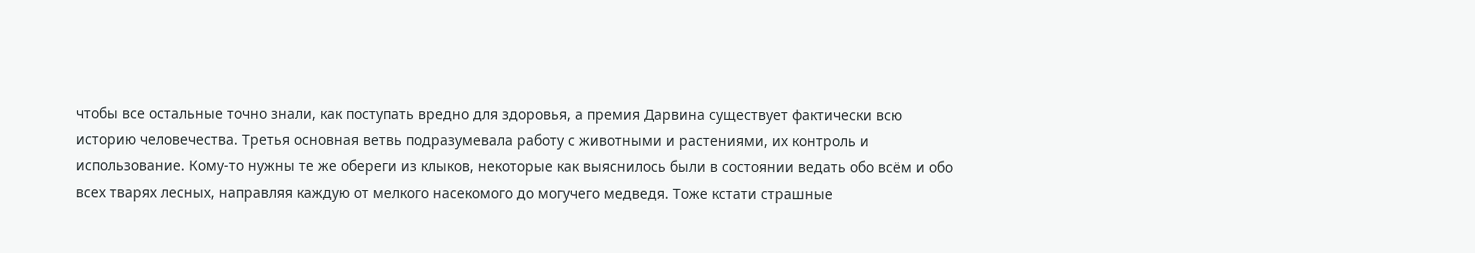чтобы все остальные точно знали, как поступать вредно для здоровья, а премия Дарвина существует фактически всю историю человечества. Третья основная ветвь подразумевала работу с животными и растениями, их контроль и использование. Кому-то нужны те же обереги из клыков, некоторые как выяснилось были в состоянии ведать обо всём и обо всех тварях лесных, направляя каждую от мелкого насекомого до могучего медведя. Тоже кстати страшные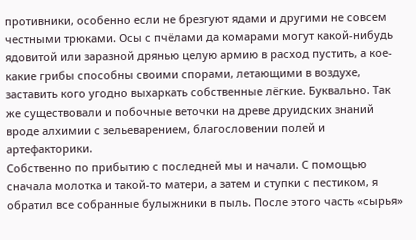противники, особенно если не брезгуют ядами и другими не совсем честными трюками. Осы с пчёлами да комарами могут какой-нибудь ядовитой или заразной дрянью целую армию в расход пустить, а кое-какие грибы способны своими спорами, летающими в воздухе, заставить кого угодно выхаркать собственные лёгкие. Буквально. Так же существовали и побочные веточки на древе друидских знаний вроде алхимии с зельеварением, благословении полей и артефакторики.
Собственно по прибытию с последней мы и начали. С помощью сначала молотка и такой-то матери, а затем и ступки с пестиком, я обратил все собранные булыжники в пыль. После этого часть «сырья»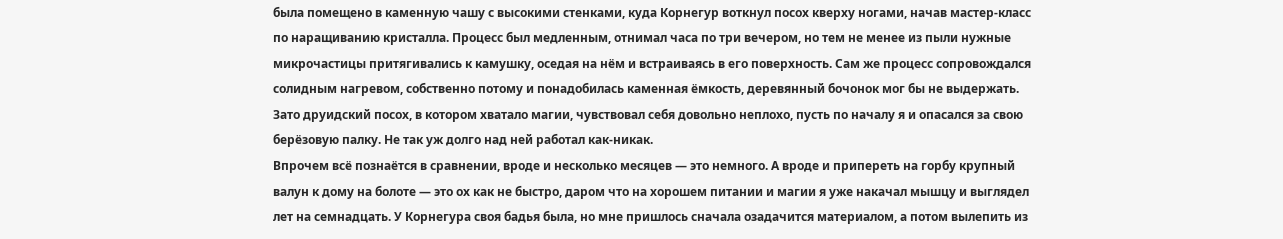была помещено в каменную чашу с высокими стенками, куда Корнегур воткнул посох кверху ногами, начав мастер-класс по наращиванию кристалла. Процесс был медленным, отнимал часа по три вечером, но тем не менее из пыли нужные микрочастицы притягивались к камушку, оседая на нём и встраиваясь в его поверхность. Сам же процесс сопровождался солидным нагревом, собственно потому и понадобилась каменная ёмкость, деревянный бочонок мог бы не выдержать. Зато друидский посох, в котором хватало магии, чувствовал себя довольно неплохо, пусть по началу я и опасался за свою берёзовую палку. Не так уж долго над ней работал как-никак.
Впрочем всё познаётся в сравнении, вроде и несколько месяцев — это немного. А вроде и припереть на горбу крупный валун к дому на болоте — это ох как не быстро, даром что на хорошем питании и магии я уже накачал мышцу и выглядел лет на семнадцать. У Корнегура своя бадья была, но мне пришлось сначала озадачится материалом, а потом вылепить из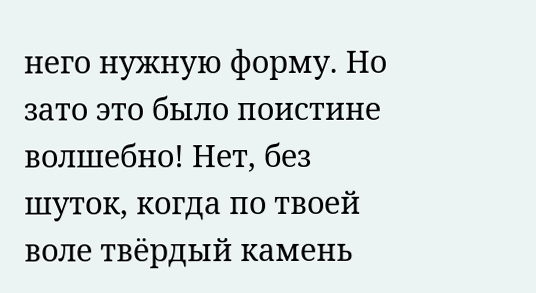него нужную форму. Но зато это было поистине волшебно! Нет, без шуток, когда по твоей воле твёрдый камень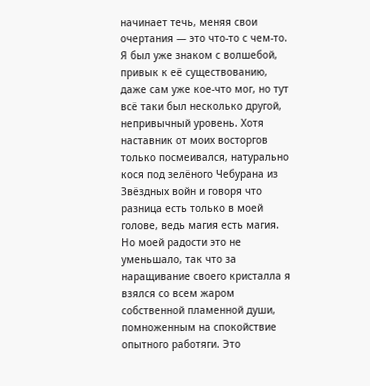начинает течь, меняя свои очертания — это что-то с чем-то. Я был уже знаком с волшебой, привык к её существованию, даже сам уже кое-что мог, но тут всё таки был несколько другой, непривычный уровень. Хотя наставник от моих восторгов только посмеивался, натурально кося под зелёного Чебурана из Звёздных войн и говоря что разница есть только в моей голове, ведь магия есть магия. Но моей радости это не уменьшало, так что за наращивание своего кристалла я взялся со всем жаром собственной пламенной души, помноженным на спокойствие опытного работяги. Это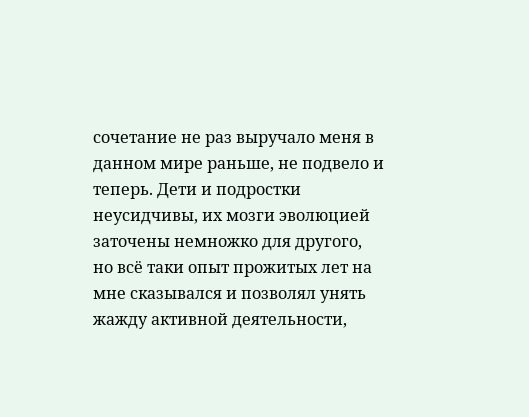сочетание не раз выручало меня в данном мире раньше, не подвело и теперь. Дети и подростки неусидчивы, их мозги эволюцией заточены немножко для другого, но всё таки опыт прожитых лет на мне сказывался и позволял унять жажду активной деятельности,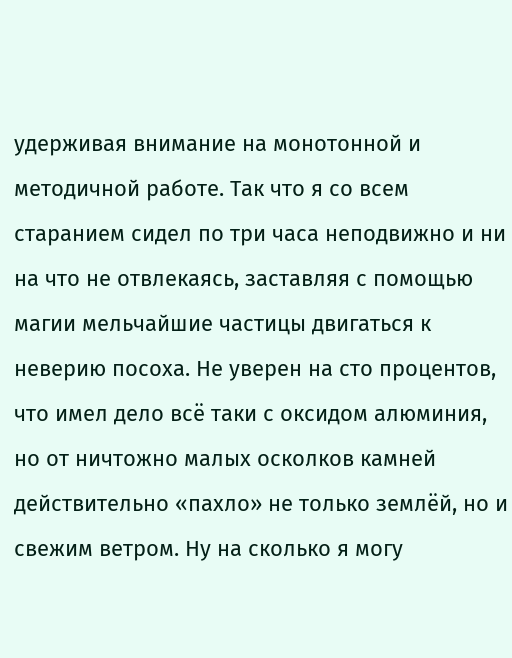удерживая внимание на монотонной и методичной работе. Так что я со всем старанием сидел по три часа неподвижно и ни на что не отвлекаясь, заставляя с помощью магии мельчайшие частицы двигаться к неверию посоха. Не уверен на сто процентов, что имел дело всё таки с оксидом алюминия, но от ничтожно малых осколков камней действительно «пахло» не только землёй, но и свежим ветром. Ну на сколько я могу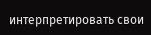интерпретировать свои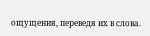ощущения, переведя их в слова.